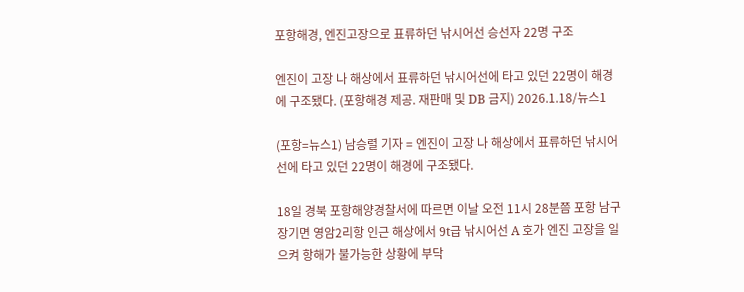포항해경, 엔진고장으로 표류하던 낚시어선 승선자 22명 구조

엔진이 고장 나 해상에서 표류하던 낚시어선에 타고 있던 22명이 해경에 구조됐다. (포항해경 제공. 재판매 및 DB 금지) 2026.1.18/뉴스1

(포항=뉴스1) 남승렬 기자 = 엔진이 고장 나 해상에서 표류하던 낚시어선에 타고 있던 22명이 해경에 구조됐다.

18일 경북 포항해양경찰서에 따르면 이날 오전 11시 28분쯤 포항 남구 장기면 영암2리항 인근 해상에서 9t급 낚시어선 A 호가 엔진 고장을 일으켜 항해가 불가능한 상황에 부닥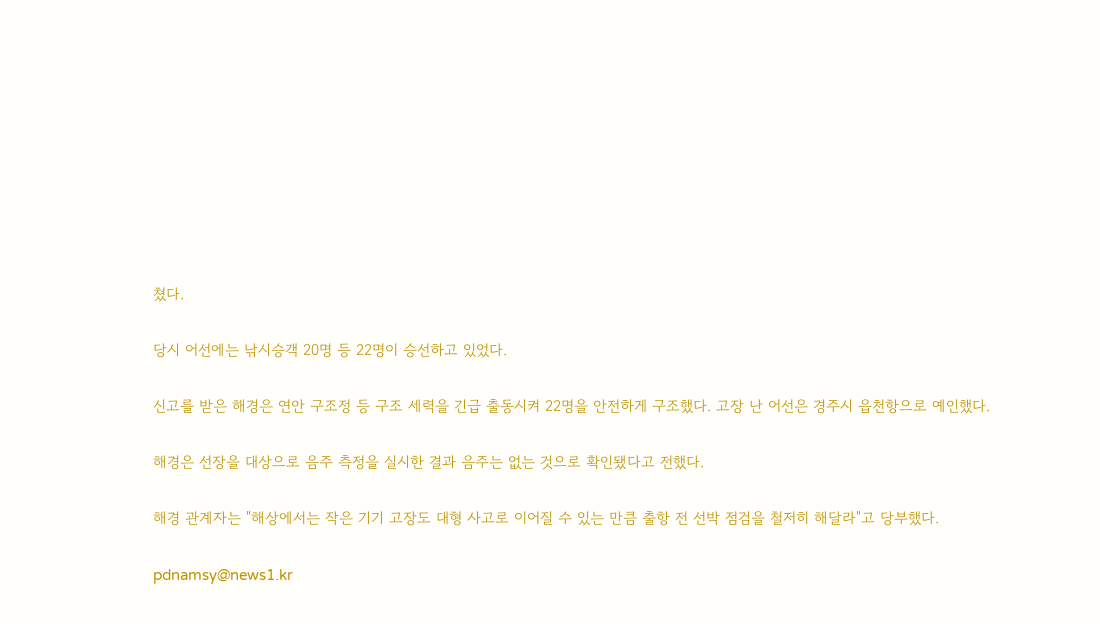쳤다.

당시 어선에는 낚시승객 20명 등 22명이 승선하고 있었다.

신고를 받은 해경은 연안 구조정 등 구조 세력을 긴급 출동시켜 22명을 안전하게 구조했다. 고장 난 어선은 경주시 읍천항으로 예인했다.

해경은 선장을 대상으로 음주 측정을 실시한 결과 음주는 없는 것으로 확인됐다고 전했다.

해경 관계자는 "해상에서는 작은 기기 고장도 대형 사고로 이어질 수 있는 만큼 출항 전 선박 점검을 철저히 해달라"고 당부했다.

pdnamsy@news1.kr